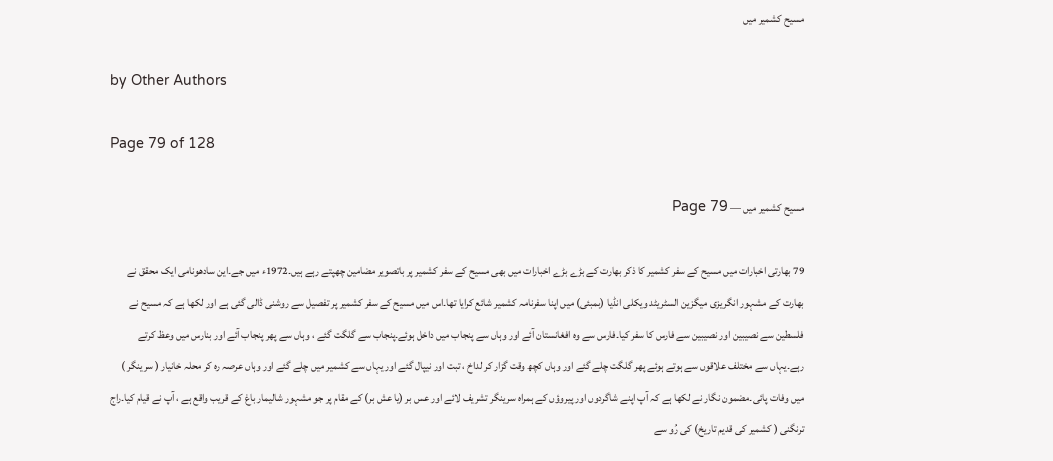مسیح کشمیر میں

by Other Authors

Page 79 of 128

مسیح کشمیر میں — Page 79

79 بھارتی اخبارات میں مسیح کے سفر کشمیر کا ذکر بھارت کے بڑے بڑے اخبارات میں بھی مسیح کے سفر کشمیر پر باتصویر مضامین چھپتے رہے ہیں۔1972ء میں جے۔این سادھونامی ایک محقق نے بھارت کے مشہور انگریزی میگزین السٹریٹد ویکلی انڈیا (بمبئی) میں اپنا سفرنامہ کشمیر شائع کرایا تھا۔اس میں مسیح کے سفر کشمیر پر تفصیل سے روشنی ڈالی گئی ہے اور لکھا ہے کہ مسیح نے فلسطین سے نصیبین اور نصیبین سے فارس کا سفر کیا۔فارس سے وہ افغانستان آئے اور وہاں سے پنجاب میں داخل ہوئے۔پنجاب سے گلگت گئے ، وہاں سے پھر پنجاب آئے اور بنارس میں وعظ کرتے رہے۔یہاں سے مختلف علاقوں سے ہوتے ہوئے پھر گلگت چلے گئے اور وہاں کچھ وقت گزار کر لداخ ، تبت اور نیپال گئے اور یہاں سے کشمیر میں چلے گئے اور وہاں عرصہ رہ کر محلہ خانیار ( سرینگر ) میں وفات پائی۔مضمون نگار نے لکھا ہے کہ آپ اپنے شاگردوں اور پیروؤں کے ہمراہ سرینگر تشریف لائے اور عس بر (یا عش بر) کے مقام پر جو مشہور شالیمار باغ کے قریب واقع ہے ، آپ نے قیام کیا۔راج ترنگنی ( کشمیر کی قدیم تاریخ) کی رُو سے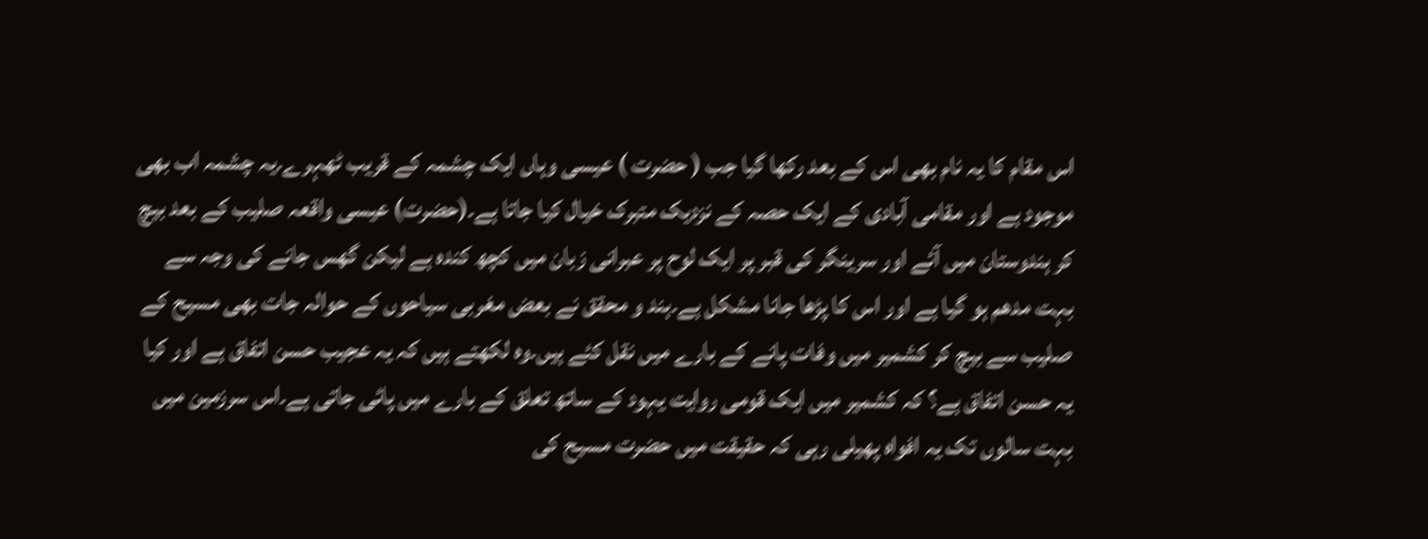اس مقام کا یہ نام بھی اس کے بعد رکھا گیا جب ( حضرت ) عیسی وہاں ایک چشمہ کے قریب ٹھہرے۔یہ چشمہ اب بھی موجود ہے اور مقامی آبادی کے ایک حصہ کے نزدیک متبرک خیال کیا جاتا ہے۔(حضرت) عیسی واقعہ صلیب کے بعد بیچ کر ہندوستان میں آئے اور سرینگر کی قبر پر ایک لوح پر عبرانی زبان میں کچھ کندہ ہے لیکن گھس جانے کی وجہ سے بہت مدھم ہو گیا ہے اور اس کا پڑھا جانا مشکل ہے۔ہند و محقق نے بعض مغربی سیاحوں کے حوالہ جات بھی مسیح کے صلیب سے بیچ کر کشمیر میں وفات پانے کے بارے میں نقل کئے ہیں۔وہ لکھتے ہیں کہ یہ عجیب حسن اتفاق ہے اور کیا یہ حسن اتفاق ہے؟ کہ کشمیر میں ایک قومی روایت یہود کے ساتھ تعلق کے بارے میں پائی جاتی ہے۔اس سرزمین میں بہت سالوں تک یہ افواہ پھیلی رہی کہ حقیقت میں حضرت مسیح کی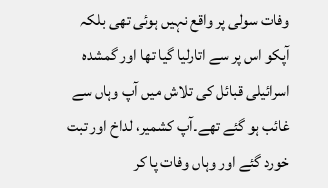وفات سولی پر واقع نہیں ہوئی تھی بلکہ آپکو اس پر سے اتارلیا گیا تھا اور گمشدہ اسرائیلی قبائل کی تلاش میں آپ وہاں سے غائب ہو گئے تھے۔آپ کشمیر، لداخ اور تبت خورد گئے اور وہاں وفات پا کر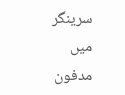سرینگر میں مدفون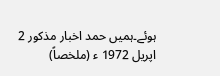ہوئے۔ہمیں حمد اخبار مذکور 2 اپریل 1972 ء (ملخصاً)